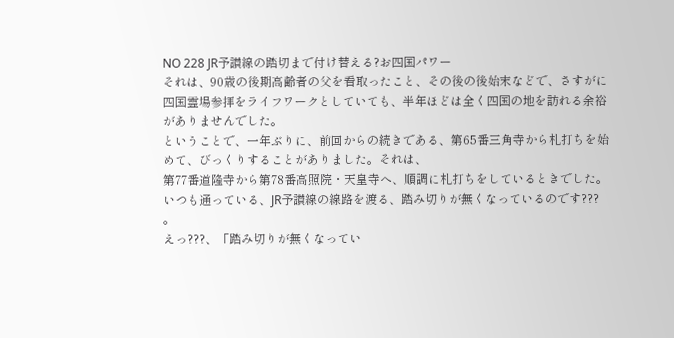NO 228 JR予讃線の踏切まで付け替える?お四国パワー
それは、90歳の後期高齢者の父を看取ったこと、その後の後始末などで、さすがに四国霊場参拝をライフワークとしていても、半年ほどは全く四国の地を訪れる余裕がありませんでした。
ということで、一年ぶりに、前回からの続きである、第65番三角寺から札打ちを始めて、びっくりすることがありました。それは、
第77番道隆寺から第78番高照院・天皇寺へ、順調に札打ちをしているときでした。
いつも通っている、JR予讃線の線路を渡る、踏み切りが無くなっているのです???
。
えっ???、「踏み切りが無くなってい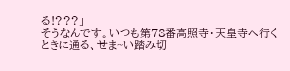る!???」
そうなんです。いつも第78番高照寺・天皇寺へ行くときに通る、せま~い踏み切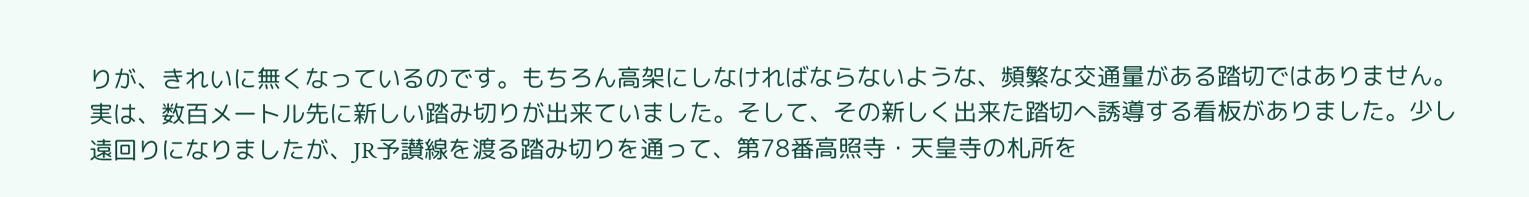りが、きれいに無くなっているのです。もちろん高架にしなければならないような、頻繁な交通量がある踏切ではありません。
実は、数百メートル先に新しい踏み切りが出来ていました。そして、その新しく出来た踏切へ誘導する看板がありました。少し遠回りになりましたが、JR予讃線を渡る踏み切りを通って、第78番高照寺・天皇寺の札所を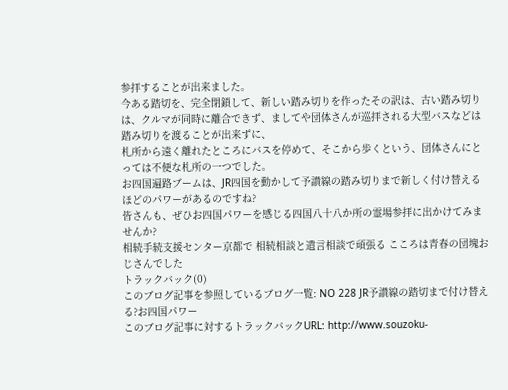参拝することが出来ました。
今ある踏切を、完全閉鎖して、新しい踏み切りを作ったその訳は、古い踏み切りは、クルマが同時に離合できず、ましてや団体さんが巡拝される大型バスなどは踏み切りを渡ることが出来ずに、
札所から遠く離れたところにバスを停めて、そこから歩くという、団体さんにとっては不便な札所の一つでした。
お四国遍路ブームは、JR四国を動かして予讃線の踏み切りまで新しく付け替えるほどのパワーがあるのですね?
皆さんも、ぜひお四国パワーを感じる四国八十八か所の霊場参拝に出かけてみませんか?
相続手続支援センター京都で 相続相談と遺言相談で頑張る こころは青春の団塊おじさんでした
トラックバック(0)
このブログ記事を参照しているブログ一覧: NO 228 JR予讃線の踏切まで付け替える?お四国パワー
このブログ記事に対するトラックバックURL: http://www.souzoku-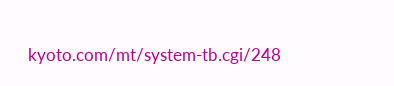kyoto.com/mt/system-tb.cgi/248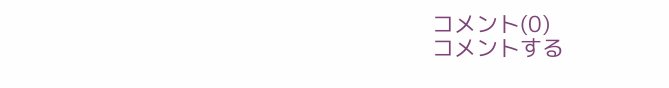コメント(0)
コメントする